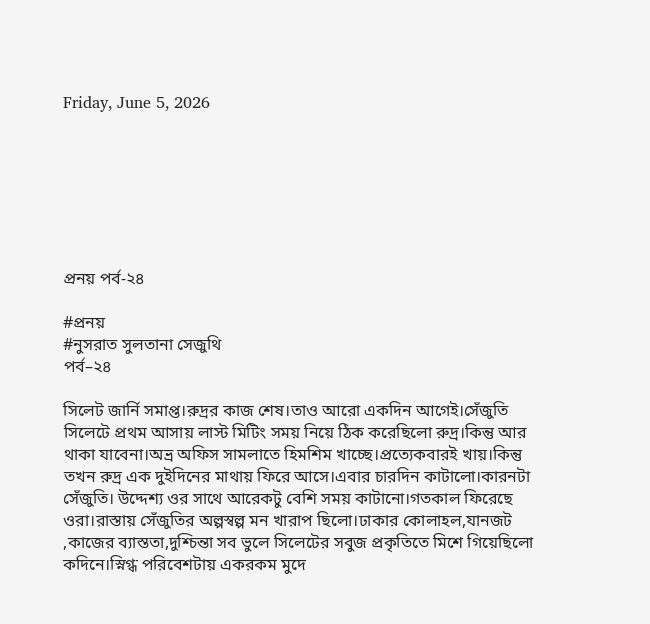Friday, June 5, 2026







প্রনয় পর্ব-২৪

#প্রনয়
#নুসরাত সুলতানা সেজুথি
পর্ব–২৪

সিলেট জার্নি সমাপ্ত।রুদ্রর কাজ শেষ।তাও আরো একদিন আগেই।সেঁজুতি সিলেটে প্রথম আসায় লাস্ট মিটিং সময় নিয়ে ঠিক করেছিলো রুদ্র।কিন্তু আর থাকা যাবেনা।অভ্র অফিস সামলাতে হিমশিম খাচ্ছে।প্রত্যেকবারই খায়।কিন্তু তখন রুদ্র এক দুইদিনের মাথায় ফিরে আসে।এবার চারদিন কাটালো।কারনটা সেঁজুতি। উদ্দেশ্য ওর সাথে আরেকটু বেশি সময় কাটানো।গতকাল ফিরেছে ওরা।রাস্তায় সেঁজুতির অল্পস্বল্প মন খারাপ ছিলো।ঢাকার কোলাহল,যানজট ,কাজের ব্যাস্ততা,দুশ্চিন্তা সব ভুলে সিলেটের সবুজ প্রকৃতিতে মিশে গিয়েছিলো কদিনে।স্নিগ্ধ পরিবেশটায় একরকম মুদে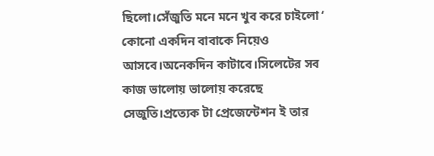ছিলো।সেঁজুতি মনে মনে খুব করে চাইলো ‘ কোনো একদিন বাবাকে নিয়েও আসবে।অনেকদিন কাটাবে।সিলেটের সব কাজ ভালোয় ভালোয় করেছে সেজুতি।প্রত্যেক টা প্রেজেন্টেশন ই তার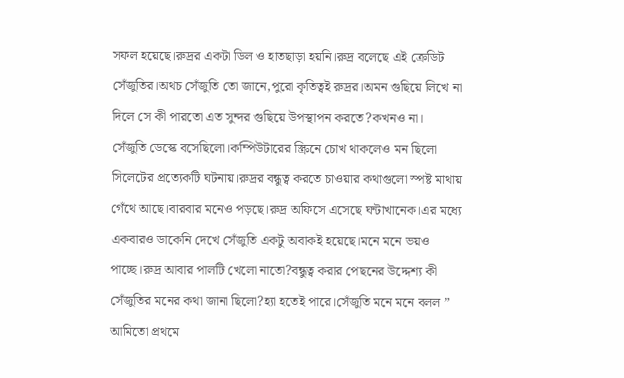সফল হয়েছে।রুদ্রর একটা ডিল ও হাতছাড়া হয়নি।রুদ্র বলেছে এই ক্রেডিট সেঁজুতির।অথচ সেঁজুতি তো জানে,পুরো কৃতিত্বই রুদ্রর।অমন গুছিয়ে লিখে না দিলে সে কী পারতো এত সুন্দর গুছিয়ে উপস্থাপন করতে?কখনও না।
সেঁজুতি ডেস্কে বসেছিলো।কম্পিউটারের স্ক্রিনে চোখ থাকলেও মন ছিলো সিলেটের প্রত্যেকটি ঘটনায়।রুদ্রর বন্ধুত্ব করতে চাওয়ার কথাগুলো স্পষ্ট মাথায় গেঁথে আছে।বারবার মনেও পড়ছে।রুদ্র অফিসে এসেছে ঘন্টাখানেক।এর মধ্যে একবারও ডাকেনি দেখে সেঁজুতি একটু অবাকই হয়েছে।মনে মনে ভয়ও পাচ্ছে।রুদ্র আবার পালটি খেলো নাতো?বন্ধুত্ব করার পেছনের উদ্দেশ্য কী সেঁজুতির মনের কথা জানা ছিলো?হ্যা হতেই পারে।সেঁজুতি মনে মনে বলল ” আমিতো প্রথমে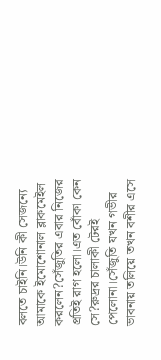বলতে চাইনি।উনি কী সেজন্যে আমাকে ইমোশোনাল ব্লাকমেইল করলেন?সেঁজুতির এবার নিজের প্রতিই রাগ হলো।এত বোঁকা কেন সে?রুদ্রর চালাকী টেরই পেলোনা।সেঁজুতি যখন গভীর ভাবনায় তলিয়ে তখন বশীর এসে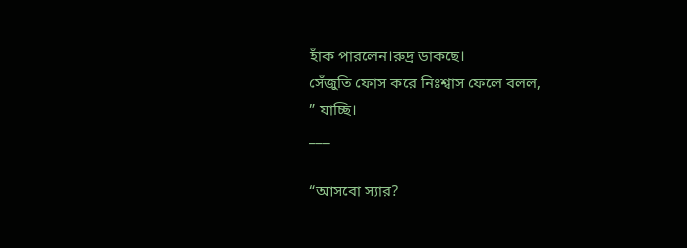হাঁক পারলেন।রুদ্র ডাকছে।
সেঁজুতি ফোস করে নিঃশ্বাস ফেলে বলল,
” যাচ্ছি।
___

“আসবো স্যার?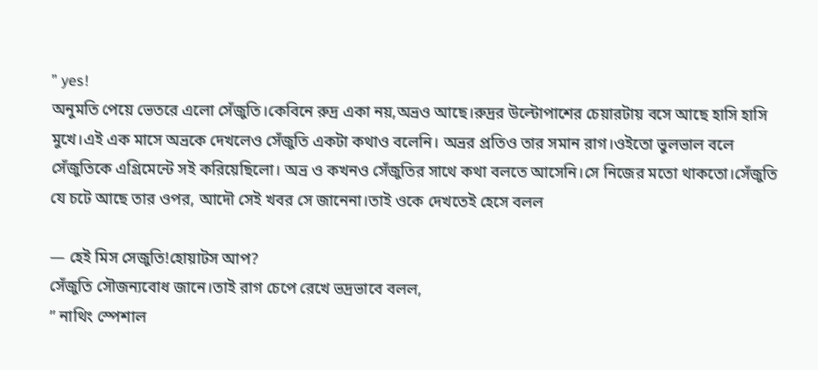” yes!
অনুমতি পেয়ে ভেতরে এলো সেঁজুতি।কেবিনে রুদ্র একা নয়,অভ্রও আছে।রুদ্রর উল্টোপাশের চেয়ারটায় বসে আছে হাসি হাসি মুখে।এই এক মাসে অভ্রকে দেখলেও সেঁজুতি একটা কথাও বলেনি। অভ্রর প্রতিও তার সমান রাগ।ওইতো ভুলভাল বলে সেঁজুতিকে এগ্রিমেন্টে সই করিয়েছিলো। অভ্র ও কখনও সেঁজুতির সাথে কথা বলতে আসেনি।সে নিজের মতো থাকতো।সেঁজুতি যে চটে আছে তার ওপর, আদৌ সেই খবর সে জানেনা।তাই ওকে দেখতেই হেসে বলল

— হেই মিস সেজুতি!হোয়াটস আপ?
সেঁজুতি সৌজন্যবোধ জানে।তাই রাগ চেপে রেখে ভদ্রভাবে বলল,
” নাথিং স্পেশাল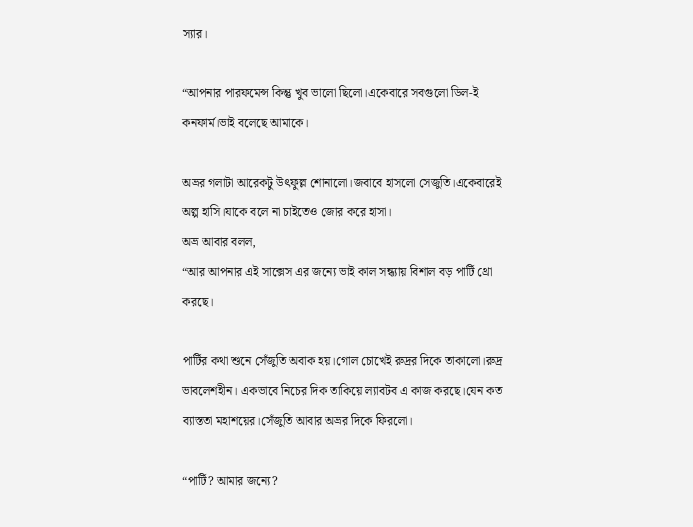স্যার।

“আপনার পারফমেন্স কিন্তু খুব ভালো ছিলো।একেবারে সবগুলো ডিল-ই কনফার্ম।ভাই বলেছে আমাকে।

অভ্রর গলাটা আরেকটু উৎফুল্ল শোনালো।জবাবে হাসলো সেজুতি।একেবারেই অল্প হাসি।যাকে বলে না চাইতেও জোর করে হাসা।
অভ্র আবার বলল,
“আর আপনার এই সাক্সেস এর জন্যে ভাই কাল সন্ধ্যায় বিশাল বড় পার্টি থ্রো করছে।

পার্টির কথা শুনে সেঁজুতি অবাক হয়।গোল চোখেই রুদ্রর দিকে তাকালো।রুদ্র ভাবলেশহীন। একভাবে নিচের দিক তাকিয়ে ল্যাবটব এ কাজ করছে।যেন কত ব্যাস্ততা মহাশয়ের।সেঁজুতি আবার অভ্রর দিকে ফিরলো।

“পার্টি? আমার জন্যে?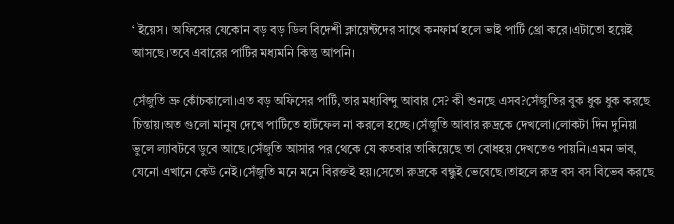‘ ইয়েস। অফিসের যেকোন বড় বড় ডিল বিদেশী ক্লায়েন্টদের সাথে কনফার্ম হলে ভাই পার্টি থ্রো করে।এটাতো হয়েই আসছে।তবে এবারের পার্টির মধ্যমনি কিন্তু আপনি।

সেঁজুতি ভ্রু কোঁচকালো।এত বড় অফিসের পার্টি,তার মধ্যবিন্দু আবার সে? কী শুনছে এসব?সেঁজুতির বুক ধুক ধুক করছে চিন্তায়।অত গুলো মানুষ দেখে পার্টিতে হার্টফেল না করলে হচ্ছে।সেঁজুতি আবার রুদ্রকে দেখলো।লোকটা দিন দুনিয়া ভুলে ল্যাবটবে ডুবে আছে।সেঁজুতি আসার পর থেকে যে কতবার তাকিয়েছে তা বোধহয় দেখতেও পায়নি।এমন ভাব, যেনো এখানে কেউ নেই।সেঁজুতি মনে মনে বিরক্তই হয়।সেতো রুদ্রকে বন্ধুই ভেবেছে।তাহলে রুদ্র বস বস বিভেব করছে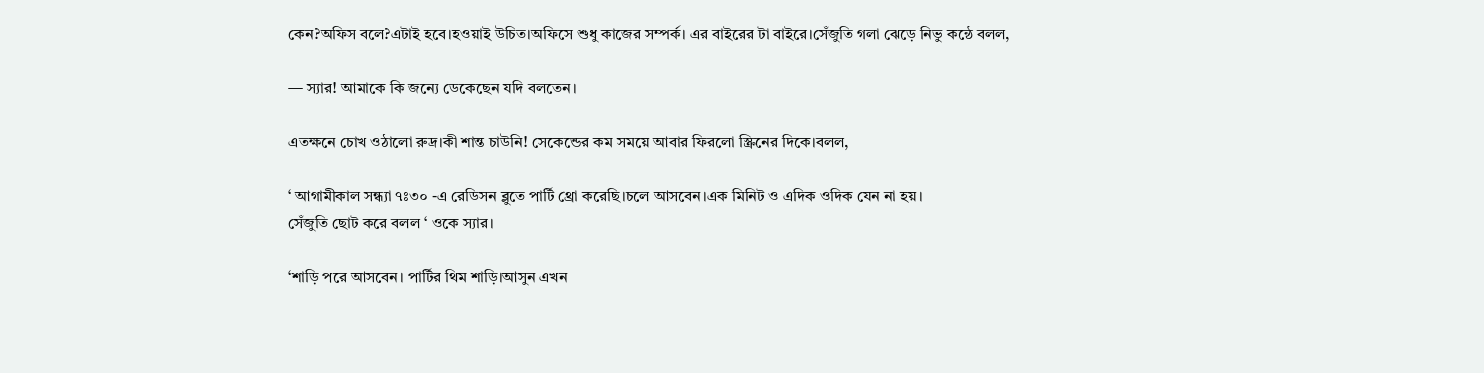কেন?অফিস বলে?এটাই হবে।হওয়াই উচিত।অফিসে শুধু কাজের সম্পর্ক। এর বাইরের টা বাইরে।সেঁজুতি গলা ঝেড়ে নিভু কন্ঠে বলল,

— স্যার! আমাকে কি জন্যে ডেকেছেন যদি বলতেন।

এতক্ষনে চোখ ওঠালো রুদ্র।কী শান্ত চাউনি! সেকেন্ডের কম সময়ে আবার ফিরলো স্ক্রিনের দিকে।বলল,

‘ আগামীকাল সন্ধ্যা ৭ঃ৩০ -এ রেডিসন ব্লুতে পার্টি থ্রো করেছি।চলে আসবেন।এক মিনিট ও এদিক ওদিক যেন না হয়।
সেঁজুতি ছোট করে বলল ‘ ওকে স্যার।

‘শাড়ি পরে আসবেন। পার্টির থিম শাড়ি।আসুন এখন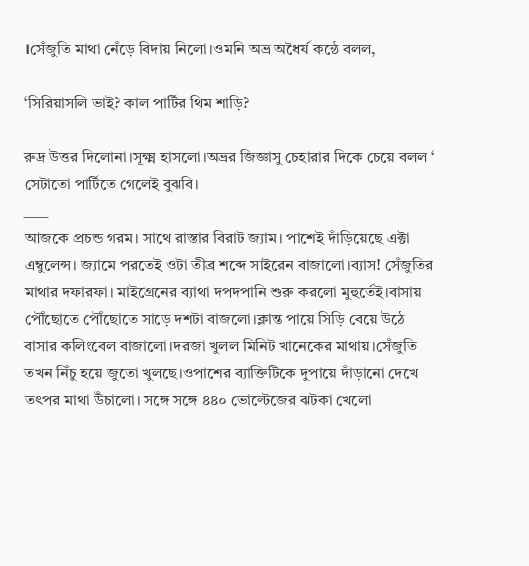।সেঁজুতি মাথা নেঁড়ে বিদায় নিলো।ওমনি অভ্র অধৈর্য কন্ঠে বলল,

‘সিরিয়াসলি ভাই? কাল পার্টির থিম শাড়ি?

রুদ্র উত্তর দিলোনা।সূক্ষ্ম হাসলো।অভ্রর জিজ্ঞাসু চেহারার দিকে চেয়ে বলল ‘ সেটাতো পার্টিতে গেলেই বুঝবি।
____
আজকে প্রচন্ড গরম। সাথে রাস্তার বিরাট জ্যাম। পাশেই দাঁড়িয়েছে এক্টা এম্বুলেন্স। জ্যামে পরতেই ওটা তীব্র শব্দে সাইরেন বাজালো।ব্যাস! সেঁজুতির মাথার দফারফা। মাইগ্রেনের ব্যাথা দপদপানি শুরু করলো মুহুর্তেই।বাসায় পৌঁছোতে পৌঁছোতে সাড়ে দশটা বাজলো।ক্লান্ত পায়ে সিড়ি বেয়ে উঠে বাসার কলিংবেল বাজালো।দরজা খুলল মিনিট খানেকের মাথায়।সেঁজুতি তখন নিঁচু হয়ে জুতো খুলছে।ওপাশের ব্যাক্তিটিকে দুপায়ে দাঁড়ানো দেখে তৎপর মাথা উঁচালো। সঙ্গে সঙ্গে ৪৪০ ভোল্টেজের ঝটকা খেলো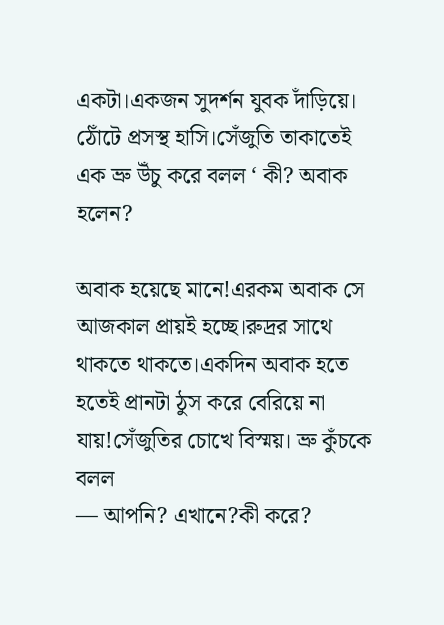একটা।একজন সুদর্শন যুবক দাঁড়িয়ে। ঠোঁটে প্রসস্থ হাসি।সেঁজুতি তাকাতেই এক ভ্রু উঁচু করে বলল ‘ কী? অবাক হলেন?

অবাক হয়েছে মানে!এরকম অবাক সে আজকাল প্রায়ই হচ্ছে।রুদ্রর সাথে থাকতে থাকতে।একদিন অবাক হতে হতেই প্রানটা ঠুস করে বেরিয়ে না যায়!সেঁজুতির চোখে বিস্ময়। ভ্রু কুঁচকে বলল
— আপনি? এখানে?কী করে?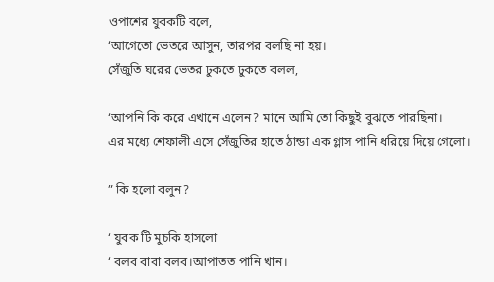ওপাশের যুবকটি বলে,
‘আগেতো ভেতরে আসুন, তারপর বলছি না হয়।
সেঁজুতি ঘরের ভেতর ঢুকতে ঢুকতে বলল,

‘আপনি কি করে এখানে এলেন? মানে আমি তো কিছুই বুঝতে পারছিনা।
এর মধ্যে শেফালী এসে সেঁজুতির হাতে ঠান্ডা এক গ্লাস পানি ধরিয়ে দিয়ে গেলো।

” কি হলো বলুন?

‘ যুবক টি মুচকি হাসলো
‘ বলব বাবা বলব।আপাতত পানি খান।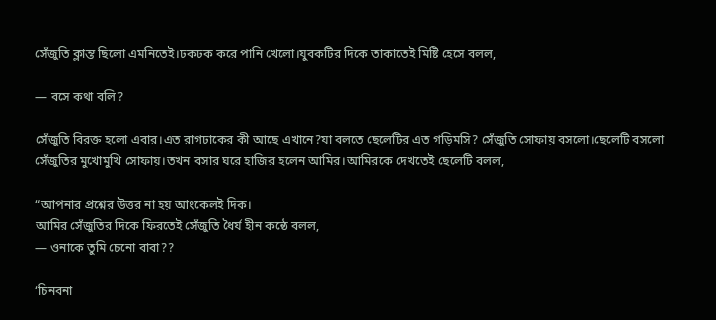সেঁজুতি ক্লান্ত ছিলো এমনিতেই।ঢকঢক করে পানি খেলো।যুবকটির দিকে তাকাতেই মিষ্টি হেসে বলল,

— বসে কথা বলি?

সেঁজুতি বিরক্ত হলো এবার।এত রাগঢাকের কী আছে এখানে?যা বলতে ছেলেটির এত গড়িমসি? সেঁজুতি সোফায় বসলো।ছেলেটি বসলো সেঁজুতির মুখোমুখি সোফায়।তখন বসার ঘরে হাজির হলেন আমির।আমিরকে দেখতেই ছেলেটি বলল,

“আপনার প্রশ্নের উত্তর না হয় আংকেলই দিক।
আমির সেঁজুতির দিকে ফিরতেই সেঁজুতি ধৈর্য হীন কন্ঠে বলল,
— ওনাকে তুমি চেনো বাবা??

‘চিনবনা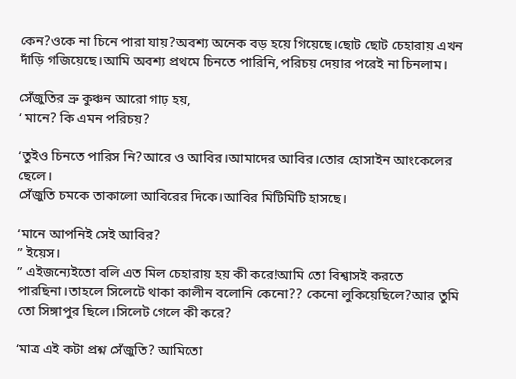কেন?ওকে না চিনে পারা যায়?অবশ্য অনেক বড় হয়ে গিয়েছে।ছোট ছোট চেহারায় এখন দাঁড়ি গজিয়েছে।আমি অবশ্য প্রথমে চিনতে পারিনি,পরিচয় দেয়ার পরেই না চিনলাম।

সেঁজুতির ভ্রু কুঞ্চন আরো গাঢ় হয়,
‘ মানে? কি এমন পরিচয়?

‘তুইও চিনতে পারিস নি?আরে ও আবির।আমাদের আবির।তোর হোসাইন আংকেলের ছেলে।
সেঁজুতি চমকে তাকালো আবিরের দিকে।আবির মিটিমিটি হাসছে।

‘মানে আপনিই সেই আবির?
” ইয়েস।
” এইজন্যেইতো বলি এত মিল চেহারায় হয় কী করে!আমি তো বিশ্বাসই করতে পারছিনা।তাহলে সিলেটে থাকা কালীন বলোনি কেনো?? কেনো লুকিয়েছিলে?আর তুমি তো সিঙ্গাপুর ছিলে।সিলেট গেলে কী করে?

‘মাত্র এই কটা প্রশ্ন সেঁজুতি? আমিতো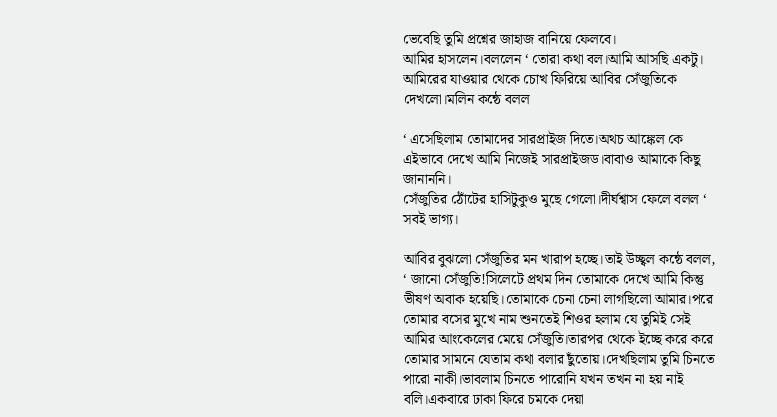ভেবেছি তুমি প্রশ্নের জাহাজ বানিয়ে ফেলবে।
আমির হাসলেন।বললেন ‘ তোরা কথা বল।আমি আসছি একটু। আমিরের যাওয়ার থেকে চোখ ফিরিয়ে আবির সেঁজুতিকে দেখলো।মলিন কন্ঠে বলল

‘ এসেছিলাম তোমাদের সারপ্রাইজ দিতে।অথচ আঙ্কেল কে এইভাবে দেখে আমি নিজেই সারপ্রাইজড।বাবাও আমাকে কিছু জানাননি।
সেঁজুতির ঠোঁটের হাসিটুকুও মুছে গেলো।দীর্ঘশ্বাস ফেলে বলল ‘ সবই ভাগ্য।

আবির বুঝলো সেঁজুতির মন খারাপ হচ্ছে।তাই উচ্ছ্বল কন্ঠে বলল,
‘ জানো সেঁজুতি!সিলেটে প্রথম দিন তোমাকে দেখে আমি কিন্তু ভীষণ অবাক হয়েছি।তোমাকে চেনা চেনা লাগছিলো আমার।পরে তোমার বসের মুখে নাম শুনতেই শিওর হলাম যে তুমিই সেই আমির আংকেলের মেয়ে সেঁজুতি।তারপর থেকে ইচ্ছে করে করে তোমার সামনে যেতাম কথা বলার ছুঁতোয়।দেখছিলাম তুমি চিনতে পারো নাকী।ভাবলাম চিনতে পারোনি যখন তখন না হয় নাই বলি।একবারে ঢাকা ফিরে চমকে দেয়া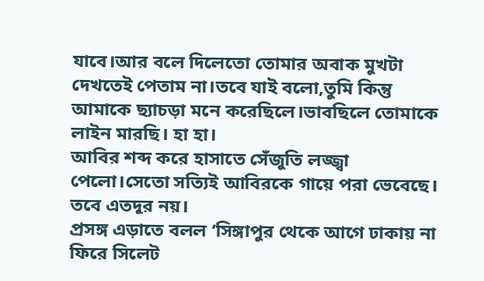যাবে।আর বলে দিলেতো তোমার অবাক মুখটা দেখতেই পেতাম না।তবে যাই বলো,তুমি কিন্তু আমাকে ছ্যাচড়া মনে করেছিলে।ভাবছিলে তোমাকে লাইন মারছি। হা হা।
আবির শব্দ করে হাসাতে সেঁজুতি লজ্জ্বা পেলো।সেতো সত্যিই আবিরকে গায়ে পরা ভেবেছে। তবে এতদূর নয়।
প্রসঙ্গ এড়াতে বলল ‘সিঙ্গাপুর থেকে আগে ঢাকায় না ফিরে সিলেট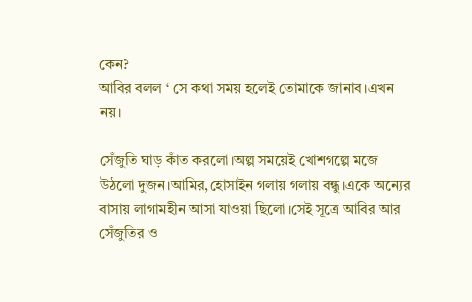কেন?
আবির বলল ‘ সে কথা সময় হলেই তোমাকে জানাব।এখন নয়।

সেঁজুতি ঘাড় কাঁত করলো।অল্প সময়েই খোশগল্পে মজে উঠলো দুজন।আমির,হোসাইন গলায় গলায় বন্ধু।একে অন্যের বাসায় লাগামহীন আসা যাওয়া ছিলো।সেই সূত্রে আবির আর সেঁজুতির ও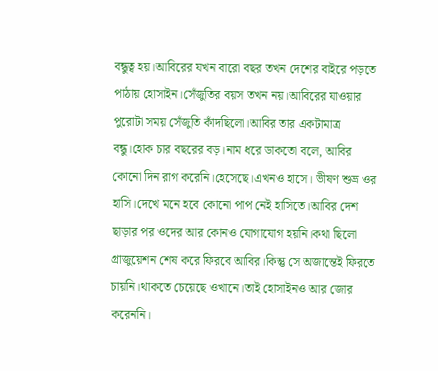বন্ধুত্ব হয়।আবিরের যখন বারো বছর তখন দেশের বাইরে পড়তে পাঠায় হোসাইন।সেঁজুতির বয়স তখন নয়।আবিরের যাওয়ার পুরোটা সময় সেঁজুতি কাঁদছিলো।আবির তার একটামাত্র বন্ধু।হোক চার বছরের বড়।নাম ধরে ডাকতো বলে, আবির কোনো দিন রাগ করেনি।হেসেছে।এখনও হাসে। ভীষণ শুভ্র ওর হাসি।দেখে মনে হবে কোনো পাপ নেই হাসিতে।আবির দেশ ছাড়ার পর ওদের আর কোনও যোগাযোগ হয়নি।কথা ছিলো গ্রাজুয়েশন শেষ করে ফিরবে আবির।কিন্তু সে অজান্তেই ফিরতে চায়নি।থাকতে চেয়েছে ওখানে।তাই হোসাইনও আর জোর করেননি।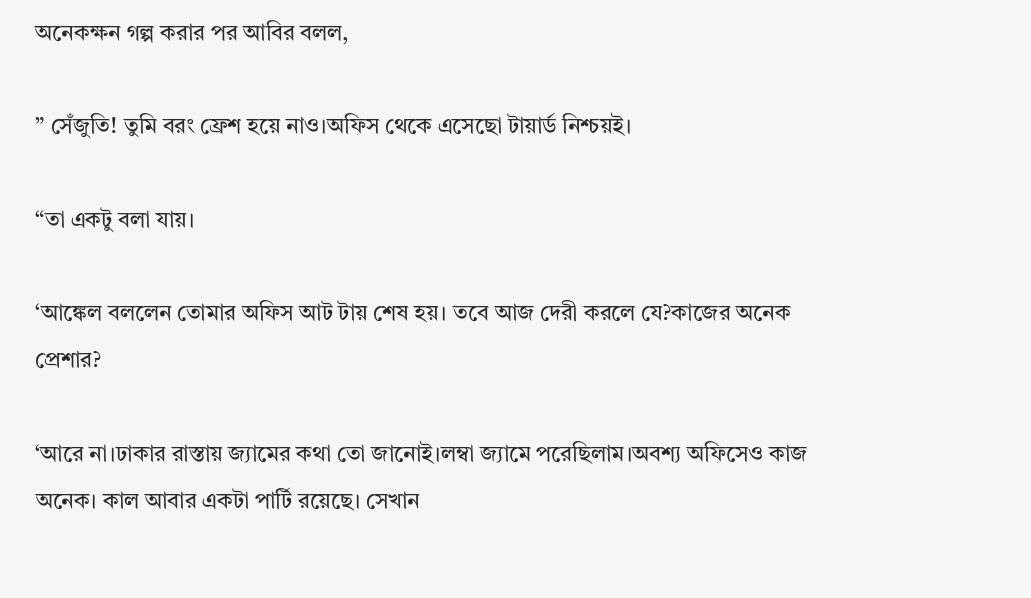অনেকক্ষন গল্প করার পর আবির বলল,

” সেঁজুতি! তুমি বরং ফ্রেশ হয়ে নাও।অফিস থেকে এসেছো টায়ার্ড নিশ্চয়ই।

“তা একটু বলা যায়।

‘আঙ্কেল বললেন তোমার অফিস আট টায় শেষ হয়। তবে আজ দেরী করলে যে?কাজের অনেক প্রেশার?

‘আরে না।ঢাকার রাস্তায় জ্যামের কথা তো জানোই।লম্বা জ্যামে পরেছিলাম।অবশ্য অফিসেও কাজ অনেক। কাল আবার একটা পার্টি রয়েছে। সেখান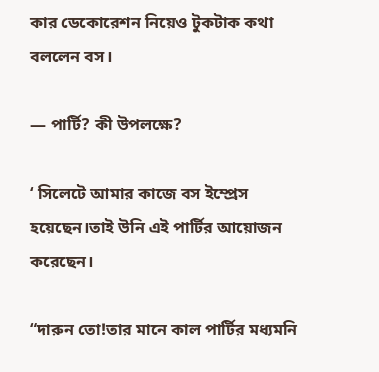কার ডেকোরেশন নিয়েও টুকটাক কথা বললেন বস।

— পার্টি? কী উপলক্ষে?

‘ সিলেটে আমার কাজে বস ইম্প্রেস হয়েছেন।তাই উনি এই পার্টির আয়োজন করেছেন।

“দারুন তো!তার মানে কাল পার্টির মধ্যমনি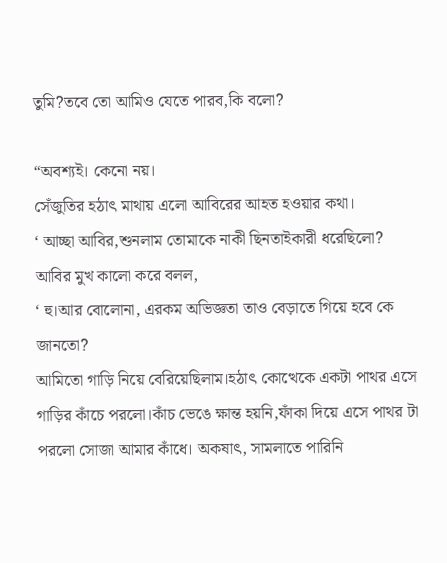তুমি?তবে তো আমিও যেতে পারব,কি বলো?

“অবশ্যই। কেনো নয়।
সেঁজুতির হঠাৎ মাথায় এলো আবিরের আহত হওয়ার কথা।
‘ আচ্ছা আবির,শুনলাম তোমাকে নাকী ছিনতাইকারী ধরেছিলো?
আবির মুখ কালো করে বলল,
‘ হু।আর বোলোনা, এরকম অভিজ্ঞতা তাও বেড়াতে গিয়ে হবে কে জানতো?
আমিতো গাড়ি নিয়ে বেরিয়েছিলাম।হঠাৎ কোত্থেকে একটা পাথর এসে গাড়ির কাঁচে পরলো।কাঁচ ভেঙে ক্ষান্ত হয়নি,ফাঁকা দিয়ে এসে পাথর টা পরলো সোজা আমার কাঁধে। অকষাৎ, সামলাতে পারিনি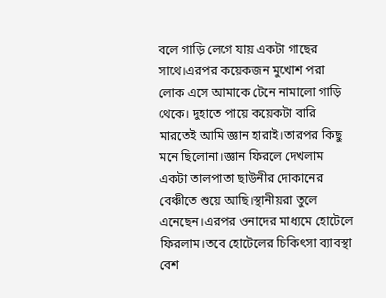বলে গাড়ি লেগে যায় একটা গাছের সাথে।এরপর কয়েকজন মুখোশ পরা লোক এসে আমাকে টেনে নামালো গাড়ি থেকে। দুহাতে পায়ে কয়েকটা বারি মারতেই আমি জ্ঞান হারাই।তারপর কিছু মনে ছিলোনা।জ্ঞান ফিরলে দেখলাম একটা তালপাতা ছাউনীর দোকানের বেঞ্চীতে শুয়ে আছি।স্থানীয়রা তুলে এনেছেন।এরপর ওনাদের মাধ্যমে হোটেলে ফিরলাম।তবে হোটেলের চিকিৎসা ব্যাবস্থা বেশ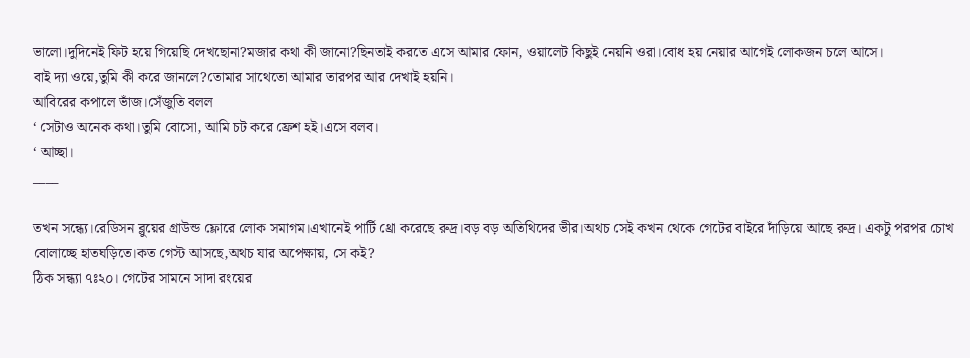ভালো।দুদিনেই ফিট হয়ে গিয়েছি দেখছোনা?মজার কথা কী জানো?ছিনতাই করতে এসে আমার ফোন, ওয়ালেট কিছুই নেয়নি ওরা।বোধ হয় নেয়ার আগেই লোকজন চলে আসে।
বাই দ্যা ওয়ে,তুমি কী করে জানলে?তোমার সাথেতো আমার তারপর আর দেখাই হয়নি।
আবিরের কপালে ভাঁজ।সেঁজুতি বলল
‘ সেটাও অনেক কথা।তুমি বোসো, আমি চট করে ফ্রেশ হই।এসে বলব।
‘ আচ্ছা।
____

তখন সন্ধ্যে।রেডিসন ব্লুয়ের গ্রাউন্ড ফ্লোরে লোক সমাগম।এখানেই পার্টি থ্রো করেছে রুদ্র।বড় বড় অতিথিদের ভীর।অথচ সেই কখন থেকে গেটের বাইরে দাঁড়িয়ে আছে রুদ্র। একটু পরপর চোখ বোলাচ্ছে হাতঘড়িতে।কত গেস্ট আসছে,অথচ যার অপেক্ষায়, সে কই?
ঠিক সন্ধ্যা ৭ঃ২০। গেটের সামনে সাদা রংয়ের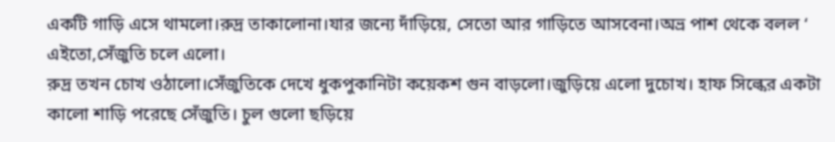একটি গাড়ি এসে থামলো।রুদ্র তাকালোনা।যার জন্যে দাঁড়িয়ে, সেতো আর গাড়িতে আসবেনা।অভ্র পাশ থেকে বলল ‘ এইতো,সেঁজুতি চলে এলো।
রুদ্র তখন চোখ ওঠালো।সেঁজুতিকে দেখে ধুকপুকানিটা কয়েকশ গুন বাড়লো।জুড়িয়ে এলো দুচোখ। হাফ সিল্কের একটা কালো শাড়ি পরেছে সেঁজুতি। চুল গুলো ছড়িয়ে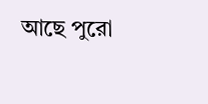আছে পুরো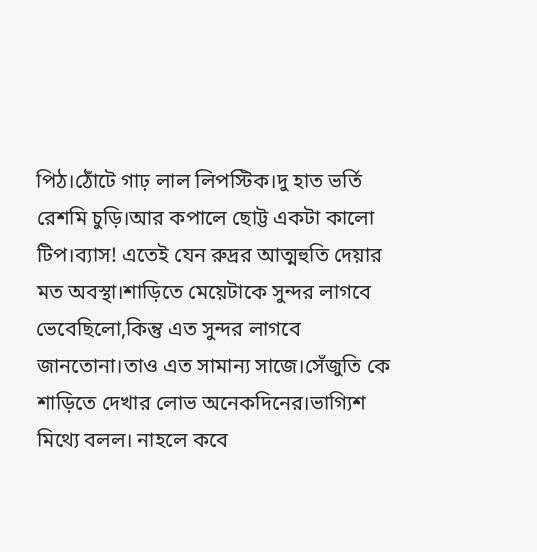পিঠ।ঠোঁটে গাঢ় লাল লিপস্টিক।দু হাত ভর্তি রেশমি চুড়ি।আর কপালে ছোট্ট একটা কালো টিপ।ব্যাস! এতেই যেন রুদ্রর আত্মহুতি দেয়ার মত অবস্থা।শাড়িতে মেয়েটাকে সুন্দর লাগবে ভেবেছিলো,কিন্তু এত সুন্দর লাগবে জানতোনা।তাও এত সামান্য সাজে।সেঁজুতি কে শাড়িতে দেখার লোভ অনেকদিনের।ভাগ্যিশ মিথ্যে বলল। নাহলে কবে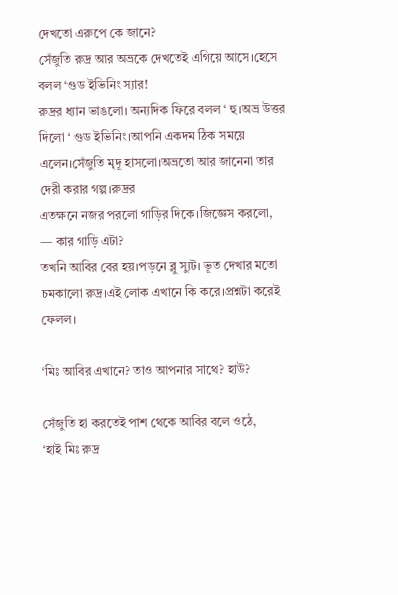দেখতো এরুপে কে জানে?
সেঁজুতি রুদ্র আর অভ্রকে দেখতেই এগিয়ে আসে।হেসে বলল ‘গুড ইভিনিং স্যার!
রুদ্রর ধ্যান ভাঙলো। অন্যদিক ফিরে বলল ‘ হু।অভ্র উত্তর দিলো ‘ গুড ইভিনিং।আপনি একদম ঠিক সময়ে এলেন।সেঁজুতি মৃদূ হাসলো।অভ্রতো আর জানেনা তার দেরী করার গল্প।রুদ্রর
এতক্ষনে নজর পরলো গাড়ির দিকে।জিজ্ঞেস করলো,
— কার গাড়ি এটা?
তখনি আবির বের হয়।পড়নে ব্লু স্যুট। ভূত দেখার মতো চমকালো রুদ্র।এই লোক এখানে কি করে।প্রশ্নটা করেই ফেলল।

‘মিঃ আবির এখানে? তাও আপনার সাথে? হাউ?

সেঁজুতি হা করতেই পাশ থেকে আবির বলে ওঠে,
‘হাই মিঃ রুদ্র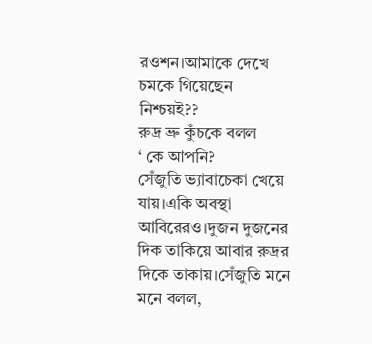রওশন।আমাকে দেখে চমকে গিয়েছেন নিশ্চয়ই??
রুদ্র ভ্রু কুঁচকে বলল
‘ কে আপনি?
সেঁজুতি ভ্যাবাচেকা খেয়ে যায়।একি অবস্থা আবিরেরও।দুজন দুজনের দিক তাকিয়ে আবার রুদ্রর দিকে তাকায়।সেঁজুতি মনে মনে বলল,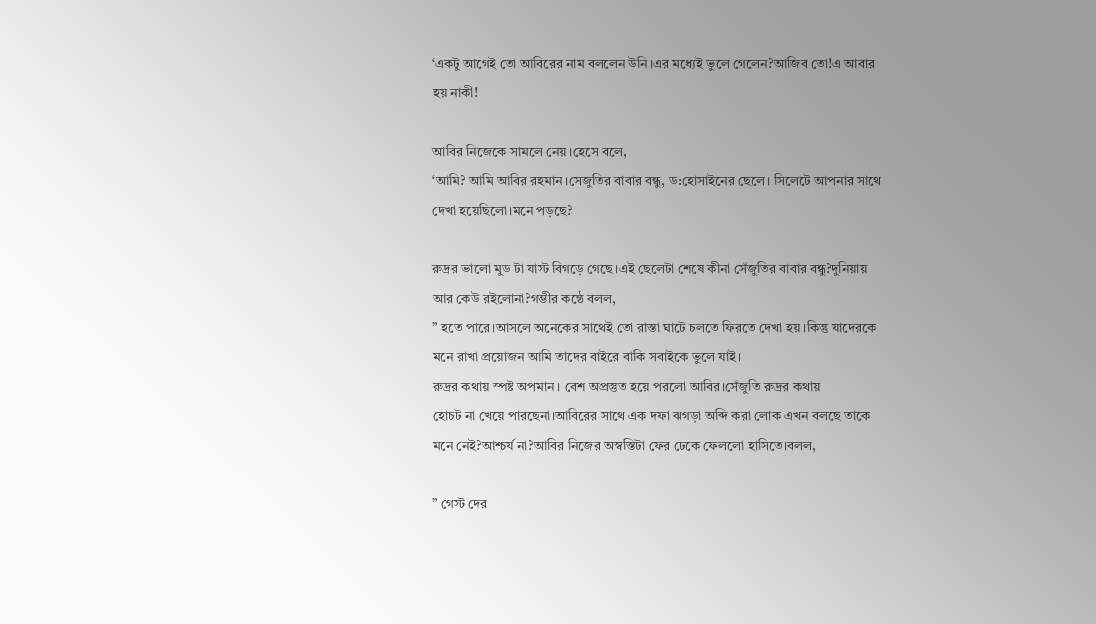‘একটু আগেই তো আবিরের নাম বললেন উনি।এর মধ্যেই ভুলে গেলেন?আজিব তো!এ আবার হয় নাকী!

আবির নিজেকে সামলে নেয়।হেসে বলে,
‘আমি? আমি আবির রহমান।সেজুতির বাবার বন্ধু, ড:হোসাইনের ছেলে। সিলেটে আপনার সাথে দেখা হয়েছিলো।মনে পড়ছে?

রুদ্রর ভালো মুড টা যাস্ট বিগড়ে গেছে।এই ছেলেটা শেষে কীনা সেঁজুতির বাবার বন্ধু?দুনিয়ায় আর কেউ রইলোনা?গম্ভীর কন্ঠে বলল,
” হতে পারে।আসলে অনেকের সাথেই তো রাস্তা ঘাটে চলতে ফিরতে দেখা হয়।কিন্তু যাদেরকে মনে রাখা প্রয়োজন আমি তাদের বাইরে বাকি সবাইকে ভুলে যাই।
রুদ্রর কথায় স্পষ্ট অপমান। বেশ অপ্রস্তুত হয়ে পরলো আবির।সেঁজুতি রুদ্রর কথায়
হোচট না খেয়ে পারছেনা।আবিরের সাথে এক দফা ঝগড়া অব্দি করা লোক এখন বলছে তাকে মনে নেই?আশ্চর্য না?আবির নিজের অস্বস্তিটা ফের ঢেকে ফেললো হাসিতে।বলল,

” গেস্ট দের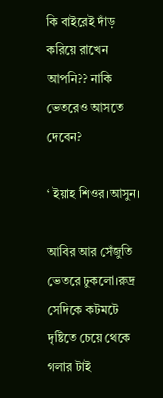কি বাইরেই দাঁড় করিয়ে রাখেন আপনি?? নাকি ভেতরেও আসতে দেবেন?

‘ ইয়াহ শিওর।আসুন।

আবির আর সেঁজুতি ভেতরে ঢুকলো।রুদ্র সেদিকে কটমটে দৃষ্টিতে চেয়ে থেকে গলার টাই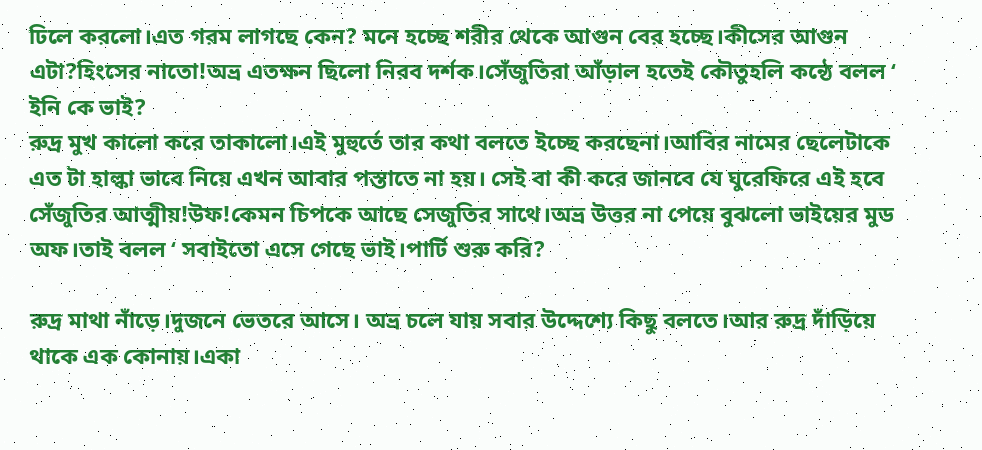ঢিলে করলো।এত গরম লাগছে কেন? মনে হচ্ছে শরীর থেকে আগুন বের হচ্ছে।কীসের আগুন এটা?হিংসের নাতো!অভ্র এতক্ষন ছিলো নিরব দর্শক।সেঁজুতিরা আঁড়াল হতেই কৌতুহলি কন্ঠে বলল ‘ ইনি কে ভাই?
রুদ্র মুখ কালো করে তাকালো।এই মুহুর্তে তার কথা বলতে ইচ্ছে করছেনা।আবির নামের ছেলেটাকে এত টা হাল্কা ভাবে নিয়ে এখন আবার পস্তাতে না হয়। সেই বা কী করে জানবে যে ঘুরেফিরে এই হবে সেঁজুতির আত্মীয়!উফ!কেমন চিপকে আছে সেজুতির সাথে।অভ্র উত্তর না পেয়ে বুঝলো ভাইয়ের মুড অফ।তাই বলল ‘ সবাইতো এসে গেছে ভাই।পার্টি শুরু করি?

রুদ্র মাথা নাঁড়ে।দুজনে ভেতরে আসে। অভ্র চলে যায় সবার উদ্দেশ্যে কিছু বলতে।আর রুদ্র দাঁড়িয়ে থাকে এক কোনায়।একা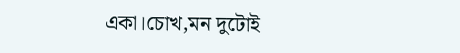একা।চোখ,মন দুটোই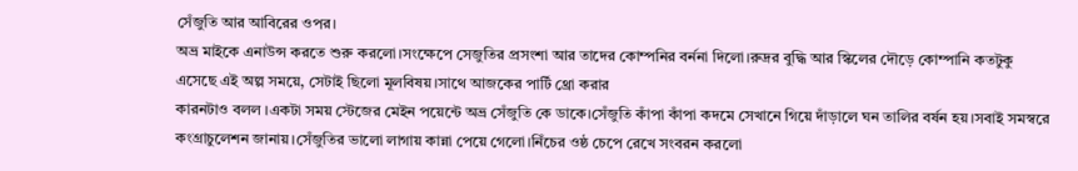সেঁজুতি আর আবিরের ওপর।
অভ্র মাইকে এনাউন্স করতে শুরু করলো।সংক্ষেপে সেজুতির প্রসংশা আর তাদের কোম্পনির বর্ননা দিলো।রুদ্রর বুদ্ধি আর স্কিলের দৌড়ে কোম্পানি কতটুকু এসেছে এই অল্প সময়ে, সেটাই ছিলো মূলবিষয়।সাথে আজকের পার্টি থ্রো করার
কারনটাও বলল ।একটা সময় স্টেজের মেইন পয়েন্টে অভ্র সেঁজুতি কে ডাকে।সেঁজুতি কাঁপা কাঁপা কদমে সেখানে গিয়ে দাঁড়ালে ঘন তালির বর্ষন হয়।সবাই সমস্বরে কংগ্রাচুলেশন জানায়।সেঁজুতির ভালো লাগায় কান্না পেয়ে গেলো।নিঁচের ওষ্ঠ চেপে রেখে সংবরন করলো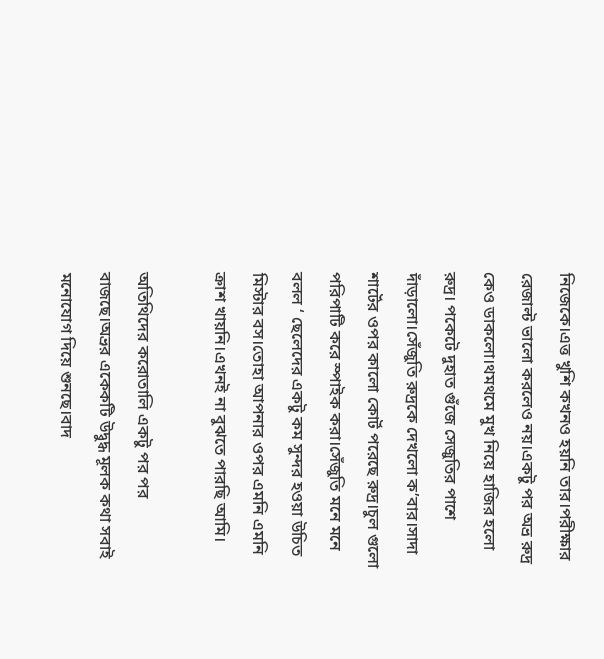নিজেকে।এত্ত খুশি কখনও হয়নি তার।পরীক্ষার রেজাল্ট ভালো করলেও নয়।একটু পর অভ্র রুদ্র কেও ডাকলো।থমথমে মুখ নিয়ে হাজির হলো রুদ্র। পকেটে দুহাত গুঁজে সেজুতির পাশে দাঁড়ালো।সেঁজুতি রুদ্রকে দেখলো ক’বার।সাদা শার্টের ওপর কালো কোর্ট পরেছে রুদ্র।চুল গুলো পরিপাটি করে স্পাইক করা।সেঁজুতি মনে মনে বলল ‘ ছেলেদের একটু কম সুন্দর হওয়া উচিত মিস্টার বস।তোহা আপনার ওপর এমনি এমনি ক্রাশ খায়নি।এখনই না বুঝতে পারছি আমি।

অতিথিদের করোতালি একটু পর পর বাজছে।অভ্রর একেকটি উদ্বুদ্ধ মূলক কথা সবাই মনোযোগ দিয়ে শুনছে।বাদ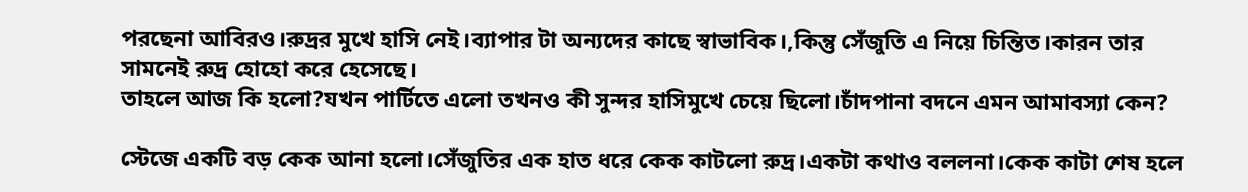পরছেনা আবিরও।রুদ্রর মুখে হাসি নেই।ব্যাপার টা অন্যদের কাছে স্বাভাবিক।,কিন্তু সেঁজুতি এ নিয়ে চিন্তিত।কারন তার সামনেই রুদ্র হোহো করে হেসেছে।
তাহলে আজ কি হলো?যখন পার্টিতে এলো তখনও কী সুন্দর হাসিমুখে চেয়ে ছিলো।চাঁদপানা বদনে এমন আমাবস্যা কেন?

স্টেজে একটি বড় কেক আনা হলো।সেঁজুতির এক হাত ধরে কেক কাটলো রুদ্র।একটা কথাও বললনা।কেক কাটা শেষ হলে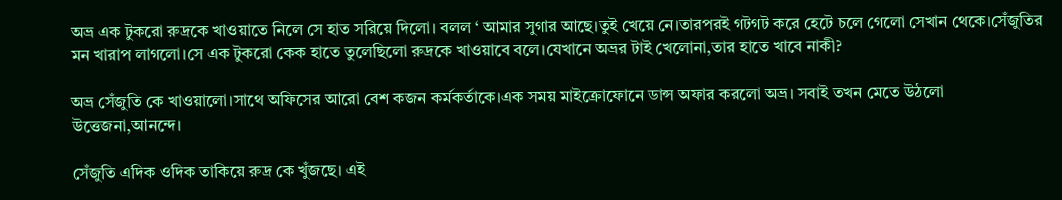অভ্র এক টুকরো রুদ্রকে খাওয়াতে নিলে সে হাত সরিয়ে দিলো। বলল ‘ আমার সুগার আছে।তুই খেয়ে নে।তারপরই গটগট করে হেটে চলে গেলো সেখান থেকে।সেঁজুতির মন খারাপ লাগলো।সে এক টুকরো কেক হাতে তুলেছিলো রুদ্রকে খাওয়াবে বলে।যেখানে অভ্রর টাই খেলোনা,তার হাতে খাবে নাকী?

অভ্র সেঁজুতি কে খাওয়ালো।সাথে অফিসের আরো বেশ কজন কর্মকর্তাকে।এক সময় মাইক্রোফোনে ডান্স অফার করলো অভ্র। সবাই তখন মেতে উঠলো উত্তেজনা,আনন্দে।

সেঁজুতি এদিক ওদিক তাকিয়ে রুদ্র কে খুঁজছে। এই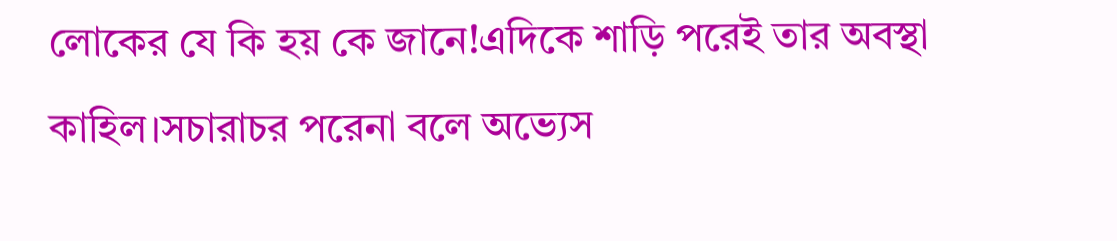লোকের যে কি হয় কে জানে!এদিকে শাড়ি পরেই তার অবস্থা কাহিল।সচারাচর পরেনা বলে অভ্যেস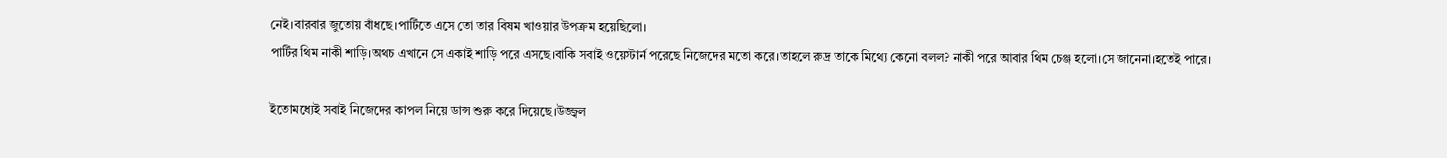নেই।বারবার জুতোয় বাঁধছে।পার্টিতে এসে তো তার বিষম খাওয়ার উপক্রম হয়েছিলো।
পার্টির থিম নাকী শাড়ি।অথচ এখানে সে একাই শাড়ি পরে এসছে।বাকি সবাই ওয়েস্টার্ন পরেছে নিজেদের মতো করে।তাহলে রুদ্র তাকে মিথ্যে কেনো বলল? নাকী পরে আবার থিম চেঞ্জ হলো।সে জানেনা।হতেই পারে।

ইতোমধ্যেই সবাই নিজেদের কাপল নিয়ে ডান্স শুরু করে দিয়েছে।উজ্জ্বল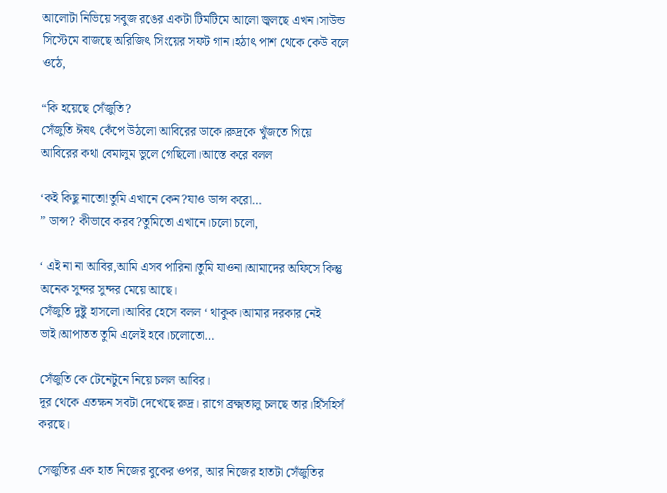আলোটা নিভিয়ে সবুজ রঙের একটা টিমটিমে আলো জ্বলছে এখন।সাউন্ড সিস্টেমে বাজছে অরিজিৎ সিংয়ের সফট গান।হঠাৎ পাশ থেকে কেউ বলে ওঠে,

“কি হয়েছে সেঁজুতি?
সেঁজুতি ঈষৎ কেঁপে উঠলো আবিরের ডাকে।রুদ্রকে খুঁজতে গিয়ে আবিরের কথা বেমালুম ভুলে গেছিলো।আস্তে করে বলল

‘কই কিছু নাতো!তুমি এখানে কেন?যাও ডান্স করো…
” ডান্স? কীভাবে করব?তুমিতো এখানে।চলো চলো,

‘ এই না না আবির,আমি এসব পারিনা।তুমি যাওনা।আমাদের অফিসে কিন্তু অনেক সুন্দর সুন্দর মেয়ে আছে।
সেঁজুতি দুষ্টু হাসলো।আবির হেসে বলল ‘ থাকুক।আমার দরকার নেই ভাই।আপাতত তুমি এলেই হবে।চলোতো…

সেঁজুতি কে টেনেটুনে নিয়ে চলল আবির।
দূর থেকে এতক্ষন সবটা দেখেছে রুদ্র। রাগে ব্রক্ষ্মতালু চলছে তার।হিঁসহিসঁ করছে।

সেজুতির এক হাত নিজের বুকের ওপর, আর নিজের হাতটা সেঁজুতির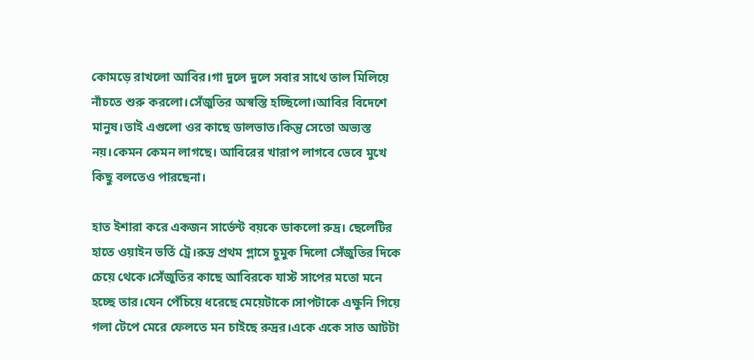কোমড়ে রাখলো আবির।গা দুলে দুলে সবার সাথে তাল মিলিয়ে নাঁচতে শুরু করলো।সেঁজুতির অস্বস্তি হচ্ছিলো।আবির বিদেশে মানুষ।তাই এগুলো ওর কাছে ডালভাত।কিন্তু সেতো অভ্যস্ত নয়।কেমন কেমন লাগছে। আবিরের খারাপ লাগবে ভেবে মুখে কিছু বলতেও পারছেনা।

হাত ইশারা করে একজন সার্ভেন্ট বয়কে ডাকলো রুদ্র। ছেলেটির হাতে ওয়াইন ভর্তি ট্রে।রুদ্র প্রথম গ্লাসে চুমুক দিলো সেঁজুতির দিকে চেয়ে থেকে।সেঁজুতির কাছে আবিরকে যাস্ট সাপের মতো মনে হচ্ছে তার।যেন পেঁচিয়ে ধরেছে মেয়েটাকে।সাপটাকে এক্ষুনি গিয়ে গলা টেপে মেরে ফেলতে মন চাইছে রুদ্রর।একে একে সাত আটটা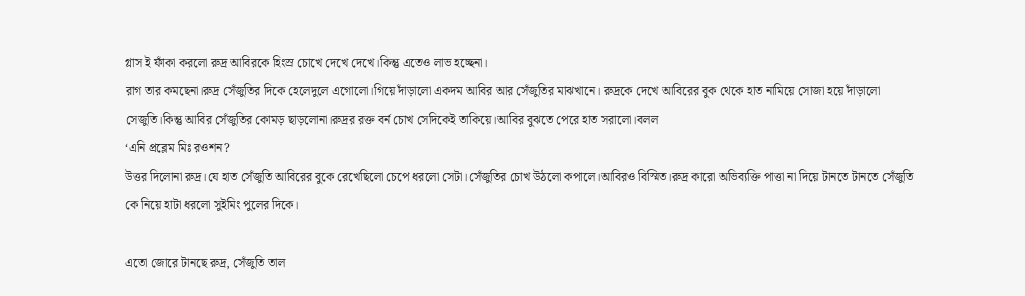গ্লাস ই ফাঁকা করলো রুদ্র আবিরকে হিংস্র চোখে দেখে দেখে।কিন্তু এতেও লাভ হচ্ছেনা।
রাগ তার কমছেনা।রুদ্র সেঁজুতির দিকে হেলেদুলে এগোলো।গিয়ে দাঁড়ালো একদম আবির আর সেঁজুতির মাঝখানে। রুদ্রকে দেখে আবিরের বুক থেকে হাত নামিয়ে সোজা হয়ে দাঁড়ালো সেজুতি।কিন্তু আবির সেঁজুতির কোমড় ছাড়লোনা।রুদ্রর রক্ত বর্ন চোখ সেদিকেই তাকিয়ে।আবির বুঝতে পেরে হাত সরালো।বলল
‘এনি প্রব্লেম মিঃ রওশন?
উত্তর দিলোনা রুদ্র।যে হাত সেঁজুতি আবিরের বুকে রেখেছিলো চেপে ধরলো সেটা।সেঁজুতির চোখ উঠলো কপালে।আবিরও বিস্মিত।রুদ্র কারো অভিব্যক্তি পাত্তা না দিয়ে টানতে টানতে সেঁজুতি কে নিয়ে হাটা ধরলো সুইমিং পুলের দিকে।

এতো জোরে টানছে রুদ্র, সেঁজুতি তাল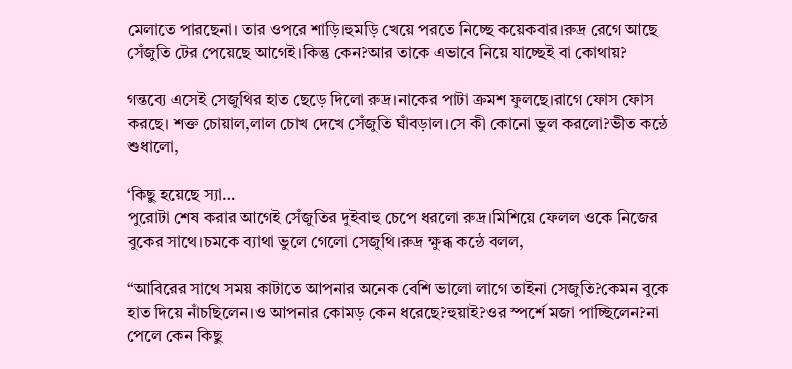মেলাতে পারছেনা। তার ওপরে শাড়ি।হুমড়ি খেয়ে পরতে নিচ্ছে কয়েকবার।রুদ্র রেগে আছে সেঁজুতি টের পেয়েছে আগেই।কিন্তু কেন?আর তাকে এভাবে নিয়ে যাচ্ছেই বা কোথায়?

গন্তব্যে এসেই সেজুথির হাত ছেড়ে দিলো রুদ্র।নাকের পাটা ক্রমশ ফুলছে।রাগে ফোস ফোস করছে। শক্ত চোয়াল,লাল চোখ দেখে সেঁজুতি ঘাঁবড়াল।সে কী কোনো ভুল করলো?ভীত কন্ঠে শুধালো,

‘কিছু হয়েছে স্যা…
পুরোটা শেষ করার আগেই সেঁজুতির দুইবাহু চেপে ধরলো রুদ্র।মিশিয়ে ফেলল ওকে নিজের বুকের সাথে।চমকে ব্যাথা ভুলে গেলো সেজুথি।রুদ্র ক্ষুব্ধ কন্ঠে বলল,

“আবিরের সাথে সময় কাটাতে আপনার অনেক বেশি ভালো লাগে তাইনা সেজুতি?কেমন বুকে হাত দিয়ে নাঁচছিলেন।ও আপনার কোমড় কেন ধরেছে?হুয়াই?ওর স্পর্শে মজা পাচ্ছিলেন?না পেলে কেন কিছু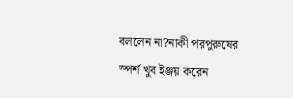বললেন না?নাকী পরপুরুষের স্পর্শ খুব ইঞ্জয় করেন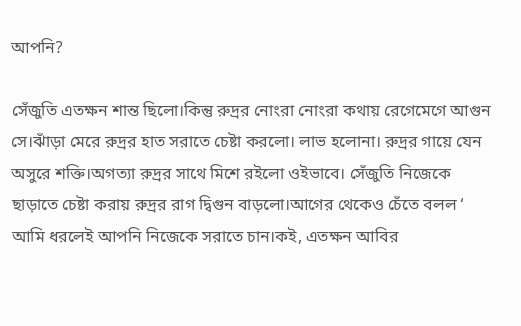আপনি?

সেঁজুতি এতক্ষন শান্ত ছিলো।কিন্তু রুদ্রর নোংরা নোংরা কথায় রেগেমেগে আগুন সে।ঝাঁড়া মেরে রুদ্রর হাত সরাতে চেষ্টা করলো। লাভ হলোনা। রুদ্রর গায়ে যেন অসুরে শক্তি।অগত্যা রুদ্রর সাথে মিশে রইলো ওইভাবে। সেঁজুতি নিজেকে ছাড়াতে চেষ্টা করায় রুদ্রর রাগ দ্বিগুন বাড়লো।আগের থেকেও চেঁতে বলল ‘ আমি ধরলেই আপনি নিজেকে সরাতে চান।কই, এতক্ষন আবির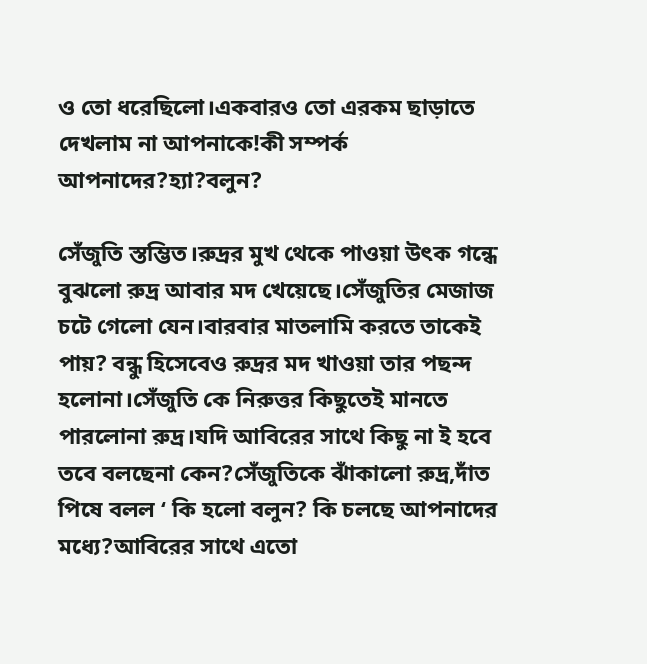ও তো ধরেছিলো।একবারও তো এরকম ছাড়াতে দেখলাম না আপনাকে!কী সম্পর্ক আপনাদের?হ্যা?বলুন?

সেঁজুতি স্তম্ভিত।রুদ্রর মুখ থেকে পাওয়া উৎক গন্ধে বুঝলো রুদ্র আবার মদ খেয়েছে।সেঁজুতির মেজাজ চটে গেলো যেন।বারবার মাতলামি করতে তাকেই পায়? বন্ধু হিসেবেও রুদ্রর মদ খাওয়া তার পছন্দ হলোনা।সেঁজুতি কে নিরুত্তর কিছুতেই মানতে পারলোনা রুদ্র।যদি আবিরের সাথে কিছু না ই হবে তবে বলছেনা কেন?সেঁজুতিকে ঝাঁকালো রুদ্র,দাঁত পিষে বলল ‘ কি হলো বলুন? কি চলছে আপনাদের মধ্যে?আবিরের সাথে এতো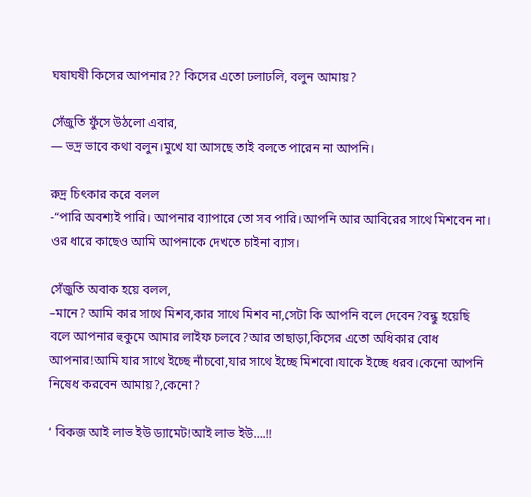ঘষাঘষী কিসের আপনার?? কিসের এতো ঢলাঢলি, বলুন আমায়?

সেঁজুতি ফুঁসে উঠলো এবার,
— ভদ্র ভাবে কথা বলুন।মুখে যা আসছে তাই বলতে পারেন না আপনি।

রুদ্র চিৎকার করে বলল
-“পারি অবশ্যই পারি। আপনার ব্যাপারে তো সব পারি।আপনি আর আবিরের সাথে মিশবেন না। ওর ধারে কাছেও আমি আপনাকে দেখতে চাইনা ব্যাস।

সেঁজুতি অবাক হয়ে বলল,
–মানে? আমি কার সাথে মিশব,কার সাথে মিশব না,সেটা কি আপনি বলে দেবেন?বন্ধু হয়েছি বলে আপনার হুকুমে আমার লাইফ চলবে?আর তাছাড়া,কিসের এতো অধিকার বোধ আপনার!আমি যার সাথে ইচ্ছে নাঁচবো,যার সাথে ইচ্ছে মিশবো।যাকে ইচ্ছে ধরব।কেনো আপনি নিষেধ করবেন আমায়?,কেনো?

‘ বিকজ আই লাভ ইউ ড্যামেট!আই লাভ ইউ….!!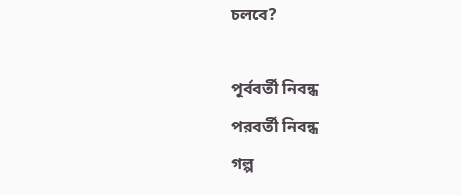চলবে?

পূর্ববর্তী নিবন্ধ
পরবর্তী নিবন্ধ
গল্প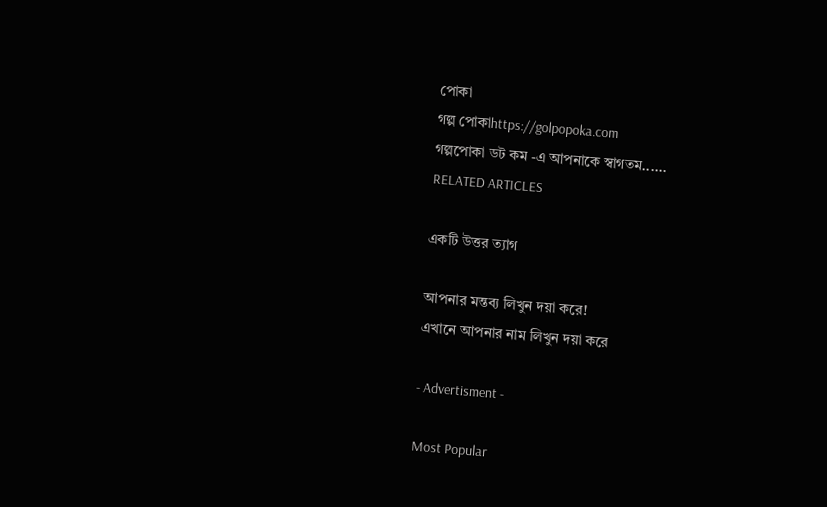পোকা
গল্প পোকাhttps://golpopoka.com
গল্পপোকা ডট কম -এ আপনাকে স্বাগতম......
RELATED ARTICLES

একটি উত্তর ত্যাগ

আপনার মন্তব্য লিখুন দয়া করে!
এখানে আপনার নাম লিখুন দয়া করে

- Advertisment -

Most Popular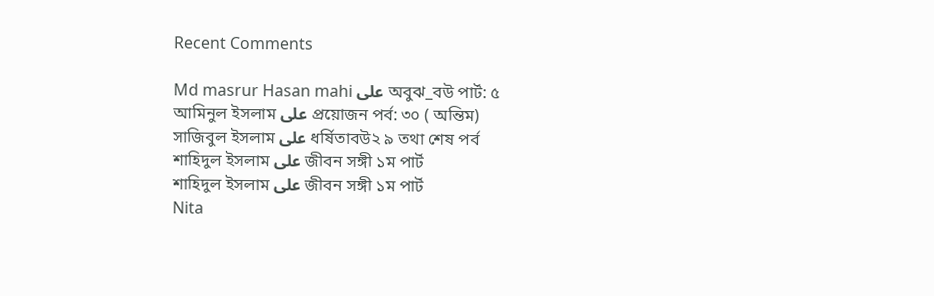Recent Comments

Md masrur Hasan mahi على অবুঝ_বউ পার্ট: ৫
আমিনুল ইসলাম على প্রয়োজন পর্ব: ৩০ ( অন্তিম)
সাজিবুল ইসলাম على ধর্ষিতাবউ২ ৯ তথা শেষ পর্ব
শাহিদুল ইসলাম على জীবন সঙ্গী ১ম পার্ট
শাহিদুল ইসলাম على জীবন সঙ্গী ১ম পার্ট
Nita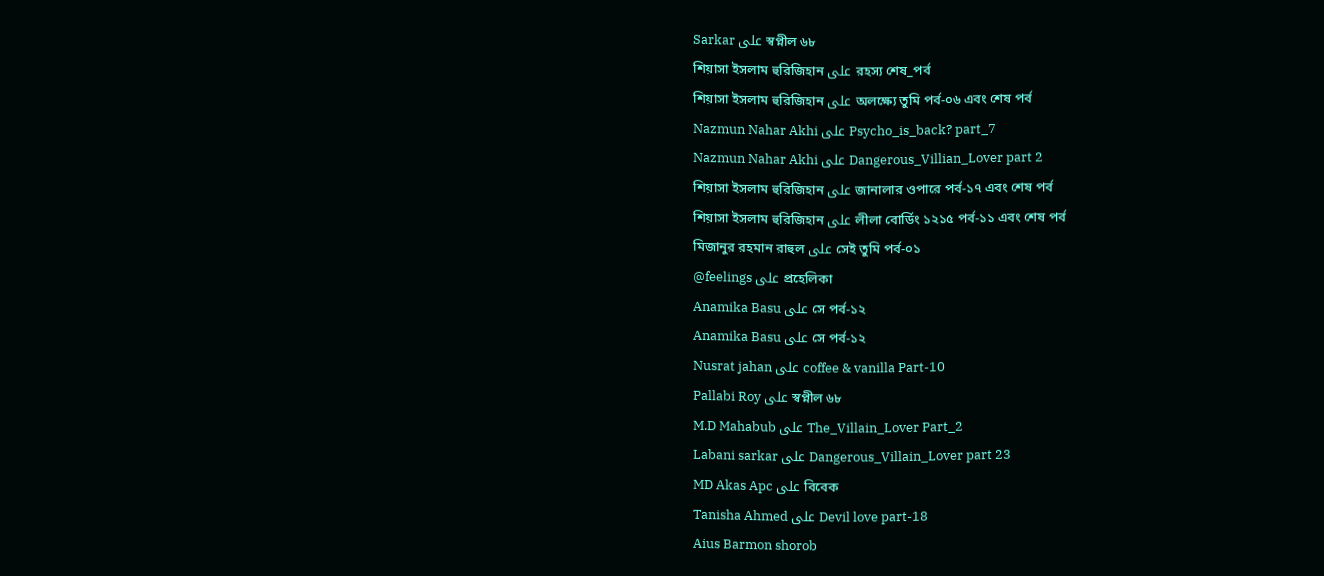Sarkar على স্বপ্নীল ৬৮
শিয়াসা ইসলাম হুরিজিহান على রহস্য শেষ_পর্ব
শিয়াসা ইসলাম হুরিজিহান على অলক্ষ্যে তুমি পর্ব-০৬ এবং শেষ পর্ব
Nazmun Nahar Akhi على Psycho_is_back? part_7
Nazmun Nahar Akhi على Dangerous_Villian_Lover part 2
শিয়াসা ইসলাম হুরিজিহান على জানালার ওপারে পর্ব-১৭ এবং শেষ পর্ব
শিয়াসা ইসলাম হুরিজিহান على লীলা বোর্ডিং ১২১৫ পর্ব-১১ এবং শেষ পর্ব
মিজানুর রহমান রাহুল على সেই তুমি পর্ব-০১
@feelings على প্রহেলিকা
Anamika Basu على সে পর্ব-১২
Anamika Basu على সে পর্ব-১২
Nusrat jahan على coffee & vanilla Part-10
Pallabi Roy على স্বপ্নীল ৬৮
M.D Mahabub على The_Villain_Lover Part_2
Labani sarkar على Dangerous_Villain_Lover part 23
MD Akas Apc على বিবেক
Tanisha Ahmed على Devil love part-18
Aius Barmon shorob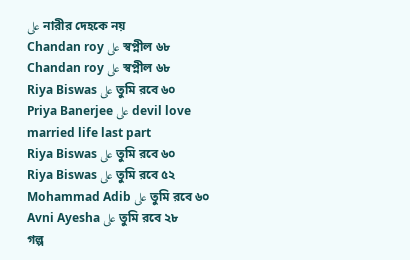على নারীর দেহকে নয়
Chandan roy على স্বপ্নীল ৬৮
Chandan roy على স্বপ্নীল ৬৮
Riya Biswas على তুমি রবে ৬০
Priya Banerjee على devil love married life last part
Riya Biswas على তুমি রবে ৬০
Riya Biswas على তুমি রবে ৫২
Mohammad Adib على তুমি রবে ৬০
Avni Ayesha على তুমি রবে ২৮
গল্প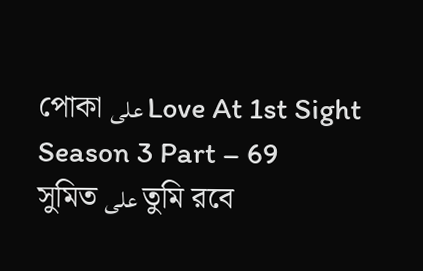পোকা على Love At 1st Sight Season 3 Part – 69
সুমিত على তুমি রবে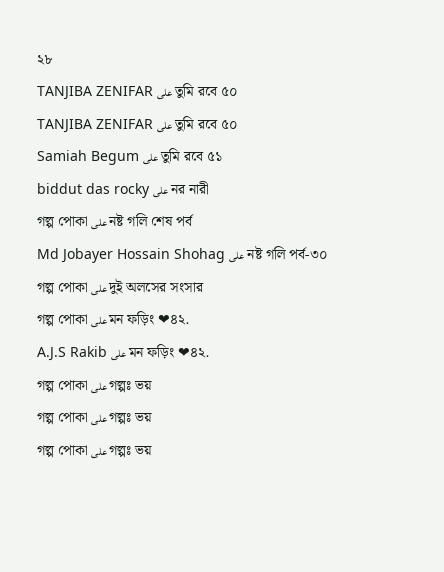২৮
TANJIBA ZENIFAR على তুমি রবে ৫০
TANJIBA ZENIFAR على তুমি রবে ৫০
Samiah Begum على তুমি রবে ৫১
biddut das rocky على নর নারী
গল্প পোকা على নষ্ট গলি শেষ পর্ব
Md Jobayer Hossain Shohag على নষ্ট গলি পর্ব-৩০
গল্প পোকা على দুই অলসের সংসার
গল্প পোকা على মন ফড়িং ❤৪২.
A.J.S Rakib على মন ফড়িং ❤৪২.
গল্প পোকা على গল্পঃ ভয়
গল্প পোকা على গল্পঃ ভয়
গল্প পোকা على গল্পঃ ভয়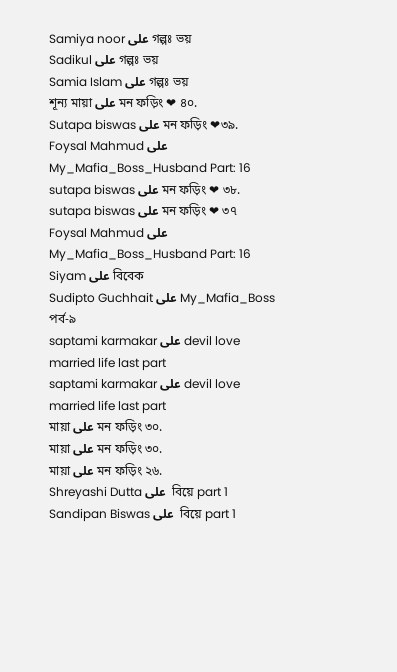Samiya noor على গল্পঃ ভয়
Sadikul على গল্পঃ ভয়
Samia Islam على গল্পঃ ভয়
শূন্য মায়া على মন ফড়িং ❤ ৪০.
Sutapa biswas على মন ফড়িং ❤৩৯.
Foysal Mahmud على My_Mafia_Boss_Husband Part: 16
sutapa biswas على মন ফড়িং ❤ ৩৮.
sutapa biswas على মন ফড়িং ❤ ৩৭
Foysal Mahmud على My_Mafia_Boss_Husband Part: 16
Siyam على বিবেক
Sudipto Guchhait على My_Mafia_Boss পর্ব-৯
saptami karmakar على devil love married life last part
saptami karmakar على devil love married life last part
মায়া على মন ফড়িং ৩০.
মায়া على মন ফড়িং ৩০.
মায়া على মন ফড়িং ২৬.
Shreyashi Dutta على  বিয়ে part 1
Sandipan Biswas على  বিয়ে part 1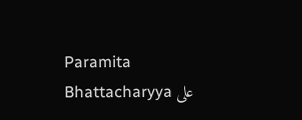Paramita Bhattacharyya على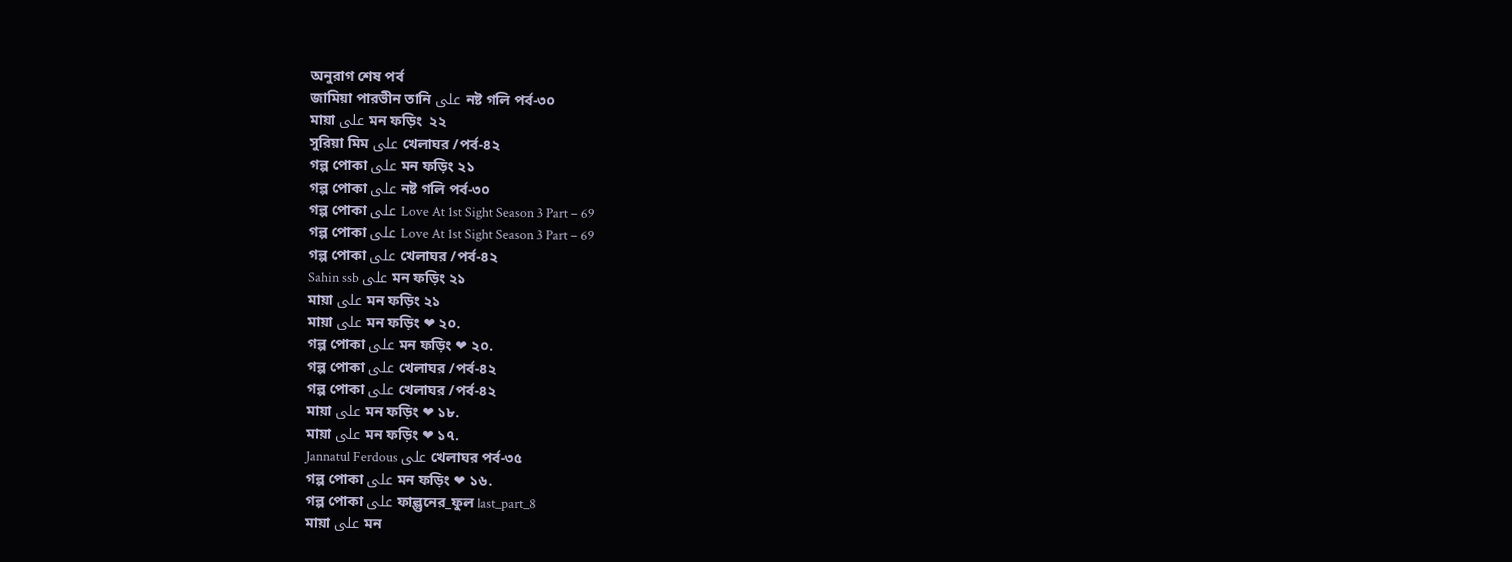অনুরাগ শেষ পর্ব
জামিয়া পারভীন তানি على নষ্ট গলি পর্ব-৩০
মায়া على মন ফড়িং  ২২
সুরিয়া মিম على খেলাঘর /পর্ব-৪২
গল্প পোকা على মন ফড়িং ২১
গল্প পোকা على নষ্ট গলি পর্ব-৩০
গল্প পোকা على Love At 1st Sight Season 3 Part – 69
গল্প পোকা على Love At 1st Sight Season 3 Part – 69
গল্প পোকা على খেলাঘর /পর্ব-৪২
Sahin ssb على মন ফড়িং ২১
মায়া على মন ফড়িং ২১
মায়া على মন ফড়িং ❤ ২০.
গল্প পোকা على মন ফড়িং ❤ ২০.
গল্প পোকা على খেলাঘর /পর্ব-৪২
গল্প পোকা على খেলাঘর /পর্ব-৪২
মায়া على মন ফড়িং ❤ ১৮.
মায়া على মন ফড়িং ❤ ১৭.
Jannatul Ferdous على খেলাঘর পর্ব-৩৫
গল্প পোকা على মন ফড়িং ❤ ১৬.
গল্প পোকা على ফাল্গুনের_ফুল last_part_8
মায়া على মন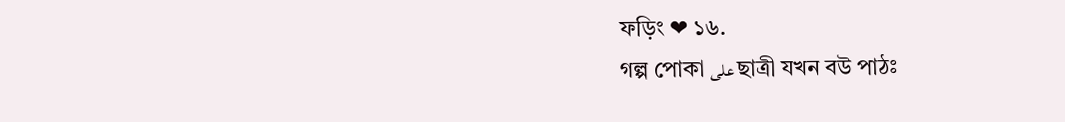ফড়িং ❤ ১৬.
গল্প পোকা على ছাত্রী যখন বউ পাঠঃ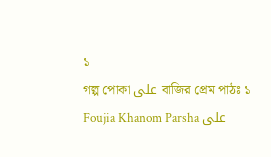১
গল্প পোকা على বাজির প্রেম পাঠঃ ১
Foujia Khanom Parsha على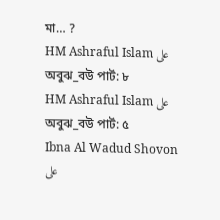মা… ?
HM Ashraful Islam على অবুঝ_বউ পার্ট: ৮
HM Ashraful Islam على অবুঝ_বউ পার্ট: ৫
Ibna Al Wadud Shovon على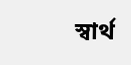স্বার্থ